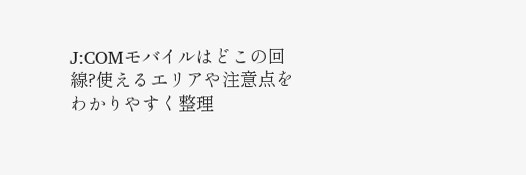J:COMモバイルはどこの回線?使えるエリアや注意点をわかりやすく整理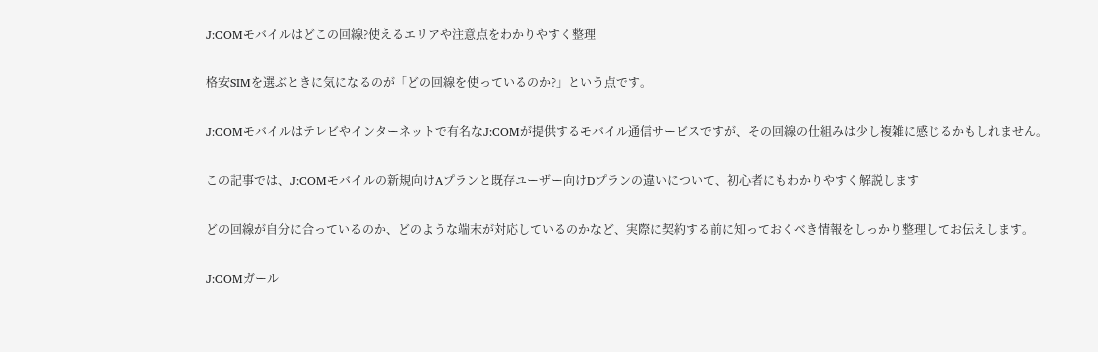J:COMモバイルはどこの回線?使えるエリアや注意点をわかりやすく整理

格安SIMを選ぶときに気になるのが「どの回線を使っているのか?」という点です。

J:COMモバイルはテレビやインターネットで有名なJ:COMが提供するモバイル通信サービスですが、その回線の仕組みは少し複雑に感じるかもしれません。

この記事では、J:COMモバイルの新規向けAプランと既存ユーザー向けDプランの違いについて、初心者にもわかりやすく解説します

どの回線が自分に合っているのか、どのような端末が対応しているのかなど、実際に契約する前に知っておくべき情報をしっかり整理してお伝えします。

J:COMガール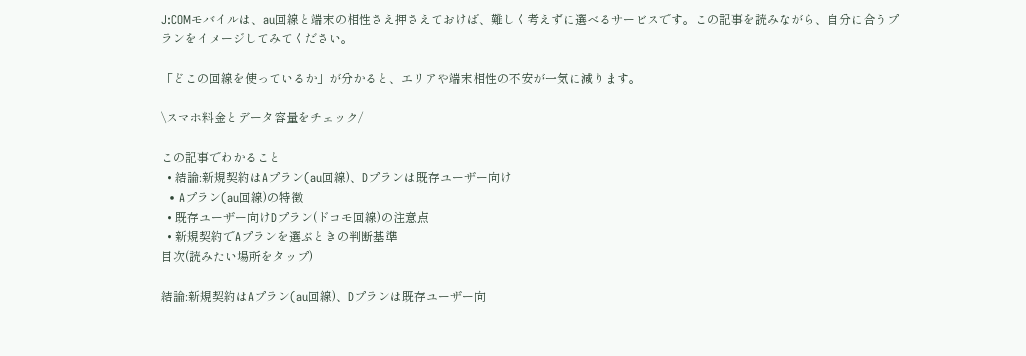J:COMモバイルは、au回線と端末の相性さえ押さえておけば、難しく考えずに選べるサービスです。この記事を読みながら、自分に合うプランをイメージしてみてください。

「どこの回線を使っているか」が分かると、エリアや端末相性の不安が一気に減ります。

\スマホ料金とデータ容量をチェック/

この記事でわかること
  • 結論:新規契約はAプラン(au回線)、Dプランは既存ユーザー向け
  • Aプラン(au回線)の特徴
  • 既存ユーザー向けDプラン(ドコモ回線)の注意点
  • 新規契約でAプランを選ぶときの判断基準
目次(読みたい場所をタップ)

結論:新規契約はAプラン(au回線)、Dプランは既存ユーザー向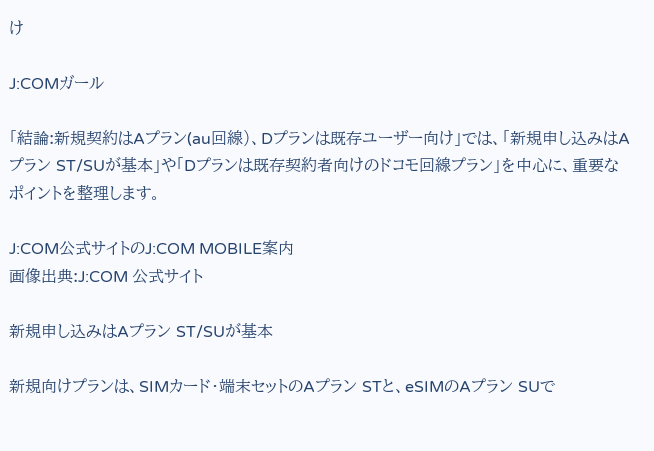け

J:COMガール

「結論:新規契約はAプラン(au回線)、Dプランは既存ユーザー向け」では、「新規申し込みはAプラン ST/SUが基本」や「Dプランは既存契約者向けのドコモ回線プラン」を中心に、重要なポイントを整理します。

J:COM公式サイトのJ:COM MOBILE案内
画像出典:J:COM 公式サイト

新規申し込みはAプラン ST/SUが基本

新規向けプランは、SIMカード・端末セットのAプラン STと、eSIMのAプラン SUで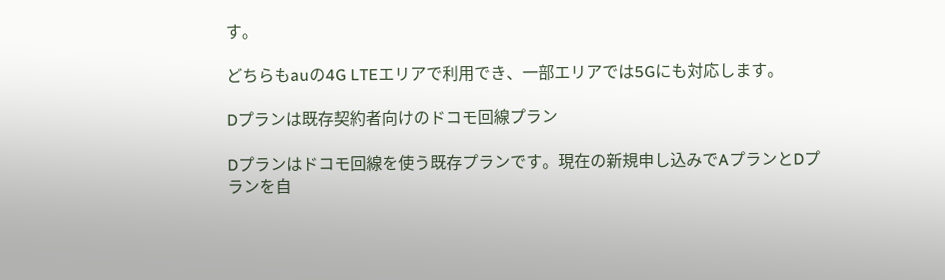す。

どちらもauの4G LTEエリアで利用でき、一部エリアでは5Gにも対応します。

Dプランは既存契約者向けのドコモ回線プラン

Dプランはドコモ回線を使う既存プランです。現在の新規申し込みでAプランとDプランを自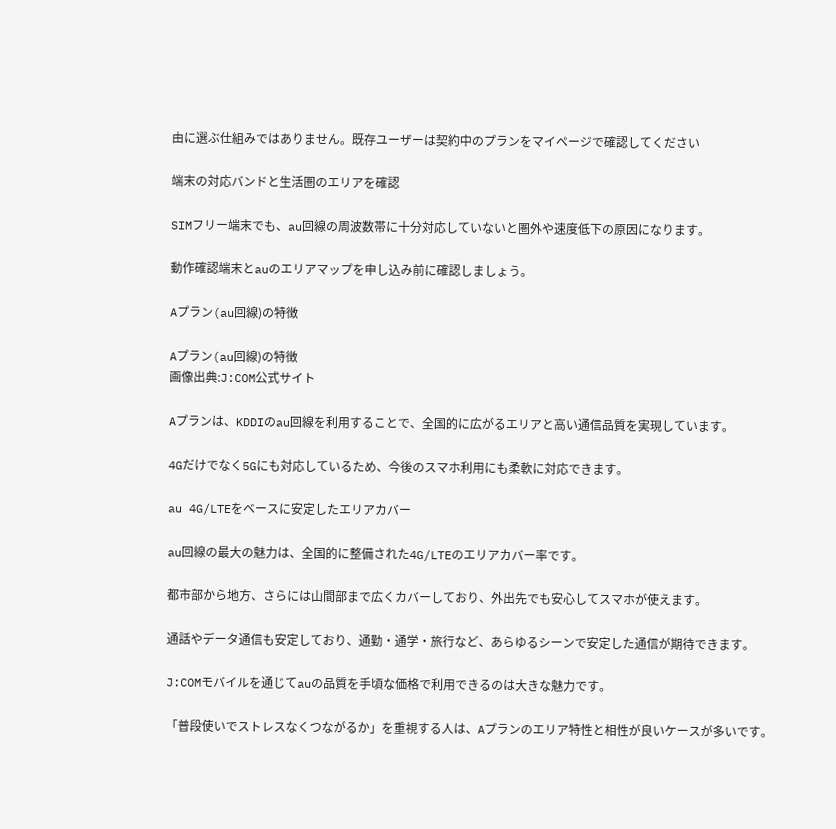由に選ぶ仕組みではありません。既存ユーザーは契約中のプランをマイページで確認してください

端末の対応バンドと生活圏のエリアを確認

SIMフリー端末でも、au回線の周波数帯に十分対応していないと圏外や速度低下の原因になります。

動作確認端末とauのエリアマップを申し込み前に確認しましょう。

Aプラン(au回線)の特徴

Aプラン(au回線)の特徴
画像出典:J:COM公式サイト

Aプランは、KDDIのau回線を利用することで、全国的に広がるエリアと高い通信品質を実現しています。

4Gだけでなく5Gにも対応しているため、今後のスマホ利用にも柔軟に対応できます。

au 4G/LTEをベースに安定したエリアカバー

au回線の最大の魅力は、全国的に整備された4G/LTEのエリアカバー率です。

都市部から地方、さらには山間部まで広くカバーしており、外出先でも安心してスマホが使えます。

通話やデータ通信も安定しており、通勤・通学・旅行など、あらゆるシーンで安定した通信が期待できます。

J:COMモバイルを通じてauの品質を手頃な価格で利用できるのは大きな魅力です。

「普段使いでストレスなくつながるか」を重視する人は、Aプランのエリア特性と相性が良いケースが多いです。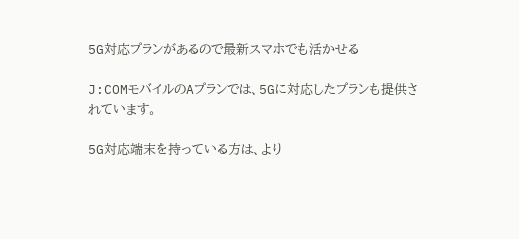5G対応プランがあるので最新スマホでも活かせる

J:COMモバイルのAプランでは、5Gに対応したプランも提供されています。

5G対応端末を持っている方は、より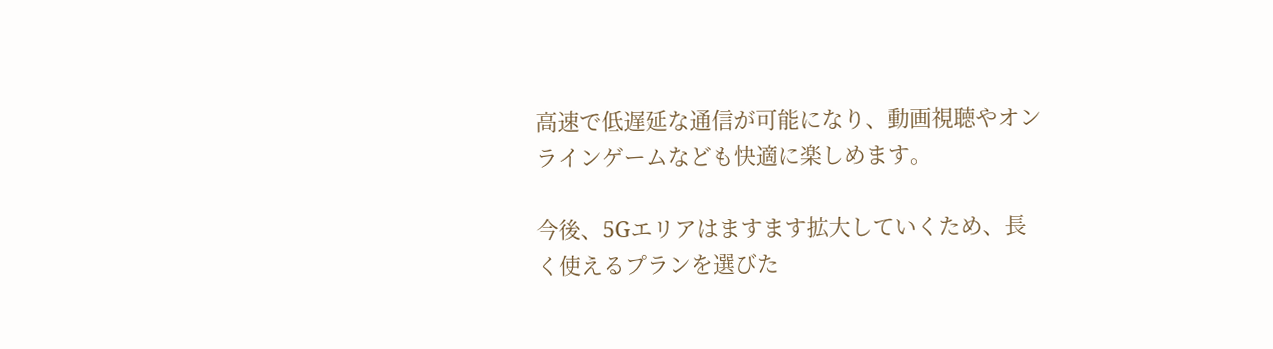高速で低遅延な通信が可能になり、動画視聴やオンラインゲームなども快適に楽しめます。

今後、5Gエリアはますます拡大していくため、長く使えるプランを選びた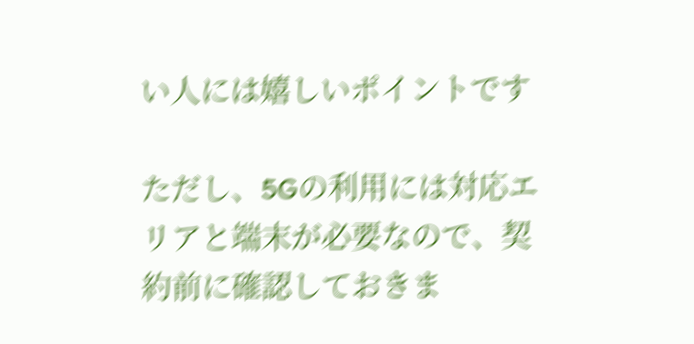い人には嬉しいポイントです

ただし、5Gの利用には対応エリアと端末が必要なので、契約前に確認しておきま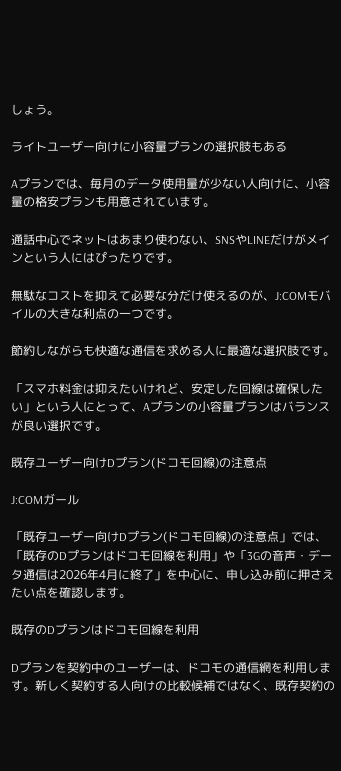しょう。

ライトユーザー向けに小容量プランの選択肢もある

Aプランでは、毎月のデータ使用量が少ない人向けに、小容量の格安プランも用意されています。

通話中心でネットはあまり使わない、SNSやLINEだけがメインという人にはぴったりです。

無駄なコストを抑えて必要な分だけ使えるのが、J:COMモバイルの大きな利点の一つです。

節約しながらも快適な通信を求める人に最適な選択肢です。

「スマホ料金は抑えたいけれど、安定した回線は確保したい」という人にとって、Aプランの小容量プランはバランスが良い選択です。

既存ユーザー向けDプラン(ドコモ回線)の注意点

J:COMガール

「既存ユーザー向けDプラン(ドコモ回線)の注意点」では、「既存のDプランはドコモ回線を利用」や「3Gの音声・データ通信は2026年4月に終了」を中心に、申し込み前に押さえたい点を確認します。

既存のDプランはドコモ回線を利用

Dプランを契約中のユーザーは、ドコモの通信網を利用します。新しく契約する人向けの比較候補ではなく、既存契約の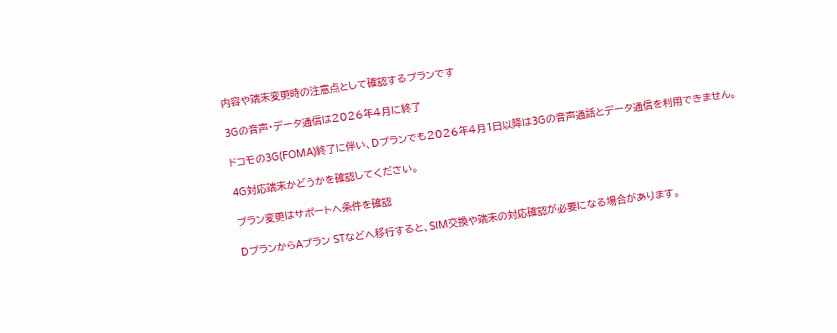内容や端末変更時の注意点として確認するプランです

3Gの音声・データ通信は2026年4月に終了

ドコモの3G(FOMA)終了に伴い、Dプランでも2026年4月1日以降は3Gの音声通話とデータ通信を利用できません。

4G対応端末かどうかを確認してください。

プラン変更はサポートへ条件を確認

DプランからAプラン STなどへ移行すると、SIM交換や端末の対応確認が必要になる場合があります。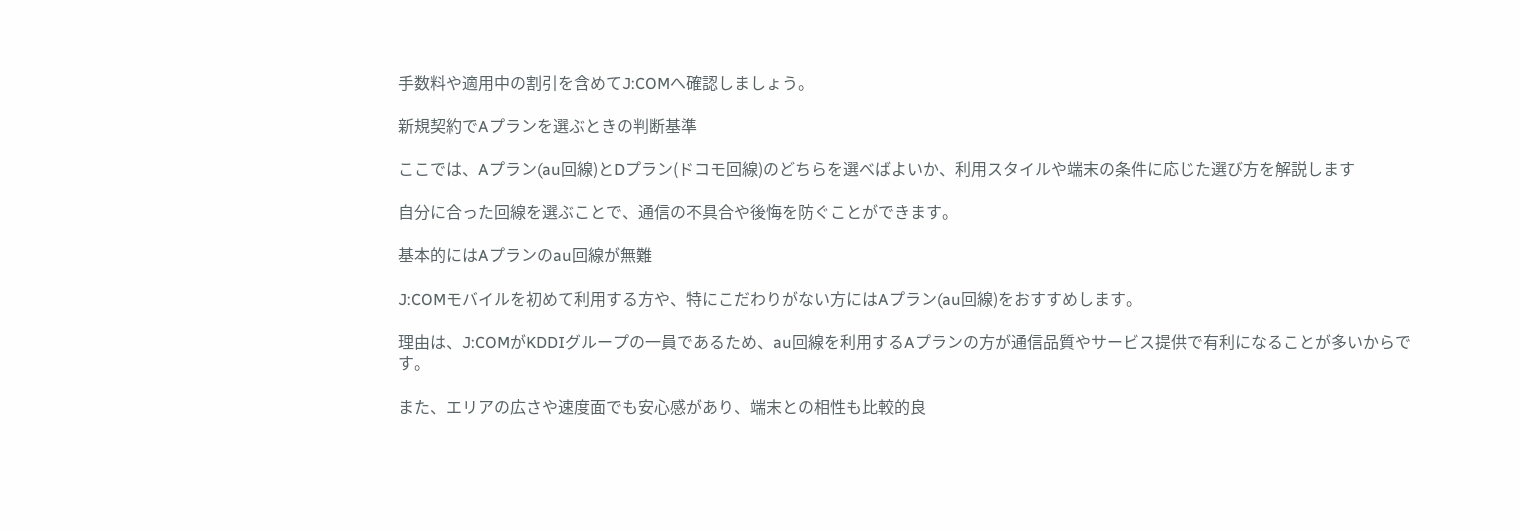手数料や適用中の割引を含めてJ:COMへ確認しましょう。

新規契約でAプランを選ぶときの判断基準

ここでは、Aプラン(au回線)とDプラン(ドコモ回線)のどちらを選べばよいか、利用スタイルや端末の条件に応じた選び方を解説します

自分に合った回線を選ぶことで、通信の不具合や後悔を防ぐことができます。

基本的にはAプランのau回線が無難

J:COMモバイルを初めて利用する方や、特にこだわりがない方にはAプラン(au回線)をおすすめします。

理由は、J:COMがKDDIグループの一員であるため、au回線を利用するAプランの方が通信品質やサービス提供で有利になることが多いからです。

また、エリアの広さや速度面でも安心感があり、端末との相性も比較的良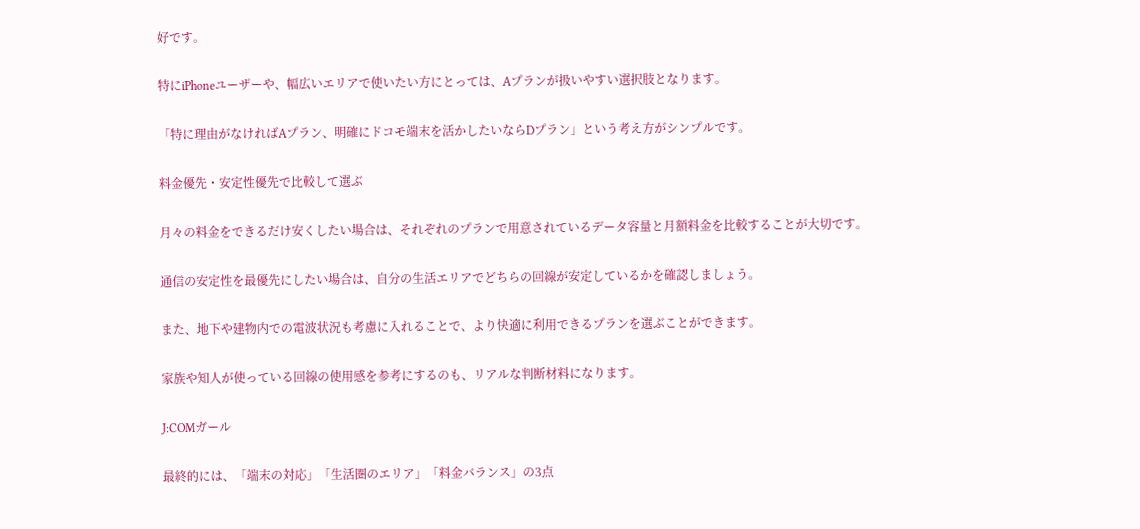好です。

特にiPhoneユーザーや、幅広いエリアで使いたい方にとっては、Aプランが扱いやすい選択肢となります。

「特に理由がなければAプラン、明確にドコモ端末を活かしたいならDプラン」という考え方がシンプルです。

料金優先・安定性優先で比較して選ぶ

月々の料金をできるだけ安くしたい場合は、それぞれのプランで用意されているデータ容量と月額料金を比較することが大切です。

通信の安定性を最優先にしたい場合は、自分の生活エリアでどちらの回線が安定しているかを確認しましょう。

また、地下や建物内での電波状況も考慮に入れることで、より快適に利用できるプランを選ぶことができます。

家族や知人が使っている回線の使用感を参考にするのも、リアルな判断材料になります。

J:COMガール

最終的には、「端末の対応」「生活圏のエリア」「料金バランス」の3点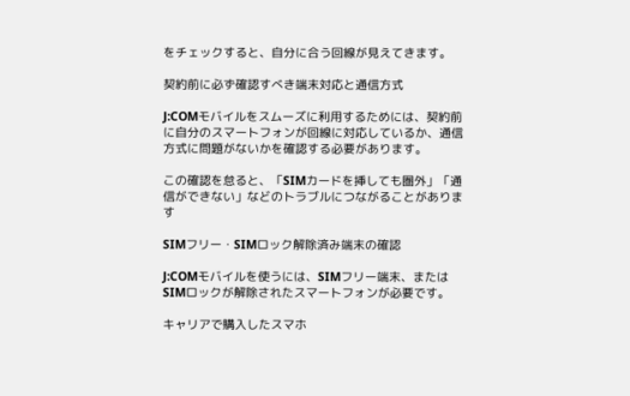をチェックすると、自分に合う回線が見えてきます。

契約前に必ず確認すべき端末対応と通信方式

J:COMモバイルをスムーズに利用するためには、契約前に自分のスマートフォンが回線に対応しているか、通信方式に問題がないかを確認する必要があります。

この確認を怠ると、「SIMカードを挿しても圏外」「通信ができない」などのトラブルにつながることがあります

SIMフリー・SIMロック解除済み端末の確認

J:COMモバイルを使うには、SIMフリー端末、またはSIMロックが解除されたスマートフォンが必要です。

キャリアで購入したスマホ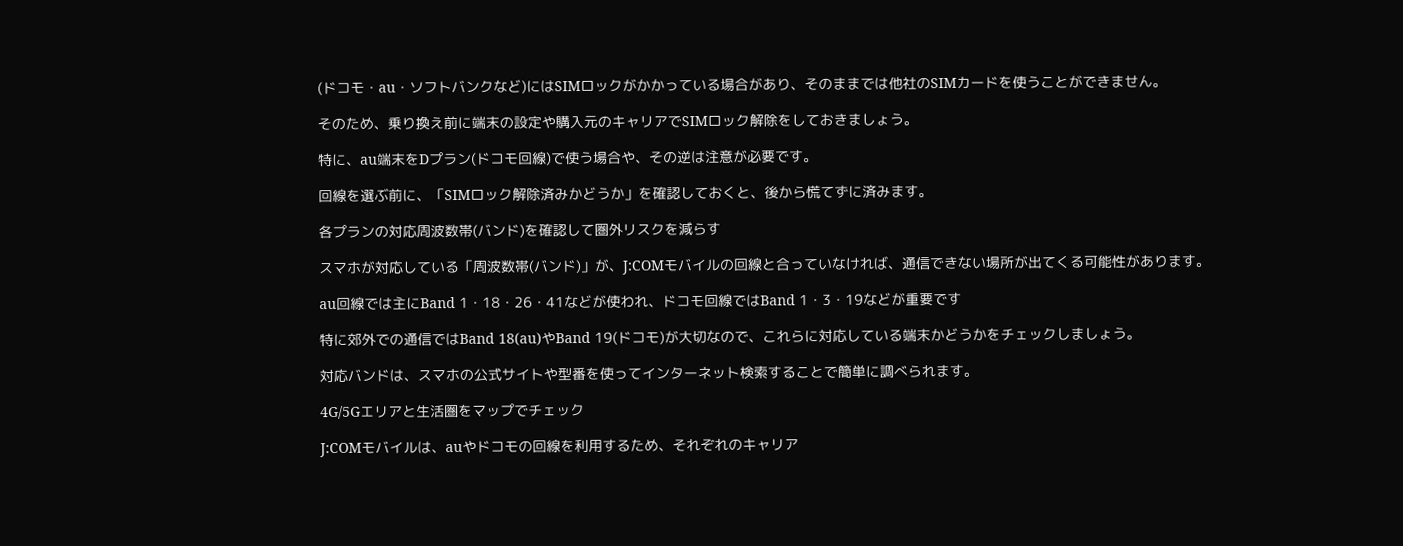(ドコモ・au・ソフトバンクなど)にはSIMロックがかかっている場合があり、そのままでは他社のSIMカードを使うことができません。

そのため、乗り換え前に端末の設定や購入元のキャリアでSIMロック解除をしておきましょう。

特に、au端末をDプラン(ドコモ回線)で使う場合や、その逆は注意が必要です。

回線を選ぶ前に、「SIMロック解除済みかどうか」を確認しておくと、後から慌てずに済みます。

各プランの対応周波数帯(バンド)を確認して圏外リスクを減らす

スマホが対応している「周波数帯(バンド)」が、J:COMモバイルの回線と合っていなければ、通信できない場所が出てくる可能性があります。

au回線では主にBand 1・18・26・41などが使われ、ドコモ回線ではBand 1・3・19などが重要です

特に郊外での通信ではBand 18(au)やBand 19(ドコモ)が大切なので、これらに対応している端末かどうかをチェックしましょう。

対応バンドは、スマホの公式サイトや型番を使ってインターネット検索することで簡単に調べられます。

4G/5Gエリアと生活圏をマップでチェック

J:COMモバイルは、auやドコモの回線を利用するため、それぞれのキャリア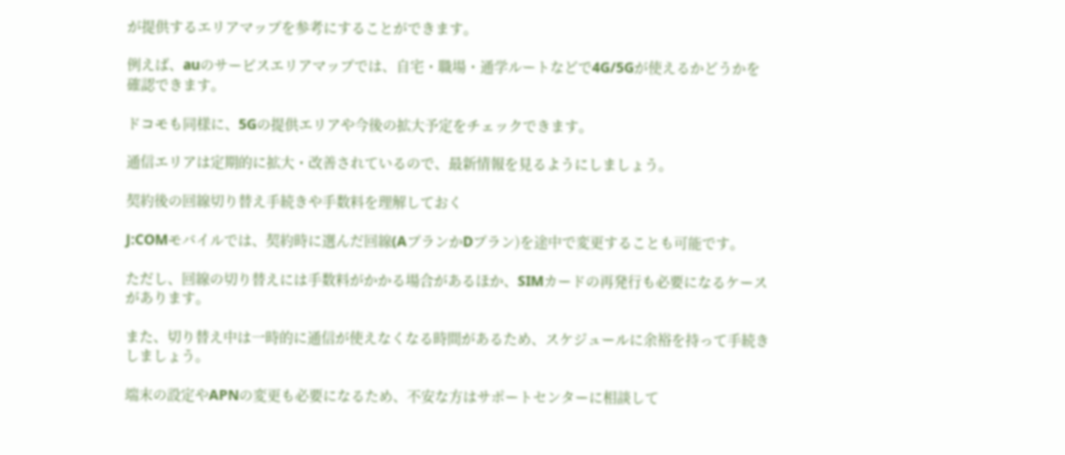が提供するエリアマップを参考にすることができます。

例えば、auのサービスエリアマップでは、自宅・職場・通学ルートなどで4G/5Gが使えるかどうかを確認できます。

ドコモも同様に、5Gの提供エリアや今後の拡大予定をチェックできます。

通信エリアは定期的に拡大・改善されているので、最新情報を見るようにしましょう。

契約後の回線切り替え手続きや手数料を理解しておく

J:COMモバイルでは、契約時に選んだ回線(AプランかDプラン)を途中で変更することも可能です。

ただし、回線の切り替えには手数料がかかる場合があるほか、SIMカードの再発行も必要になるケースがあります。

また、切り替え中は一時的に通信が使えなくなる時間があるため、スケジュールに余裕を持って手続きしましょう。

端末の設定やAPNの変更も必要になるため、不安な方はサポートセンターに相談して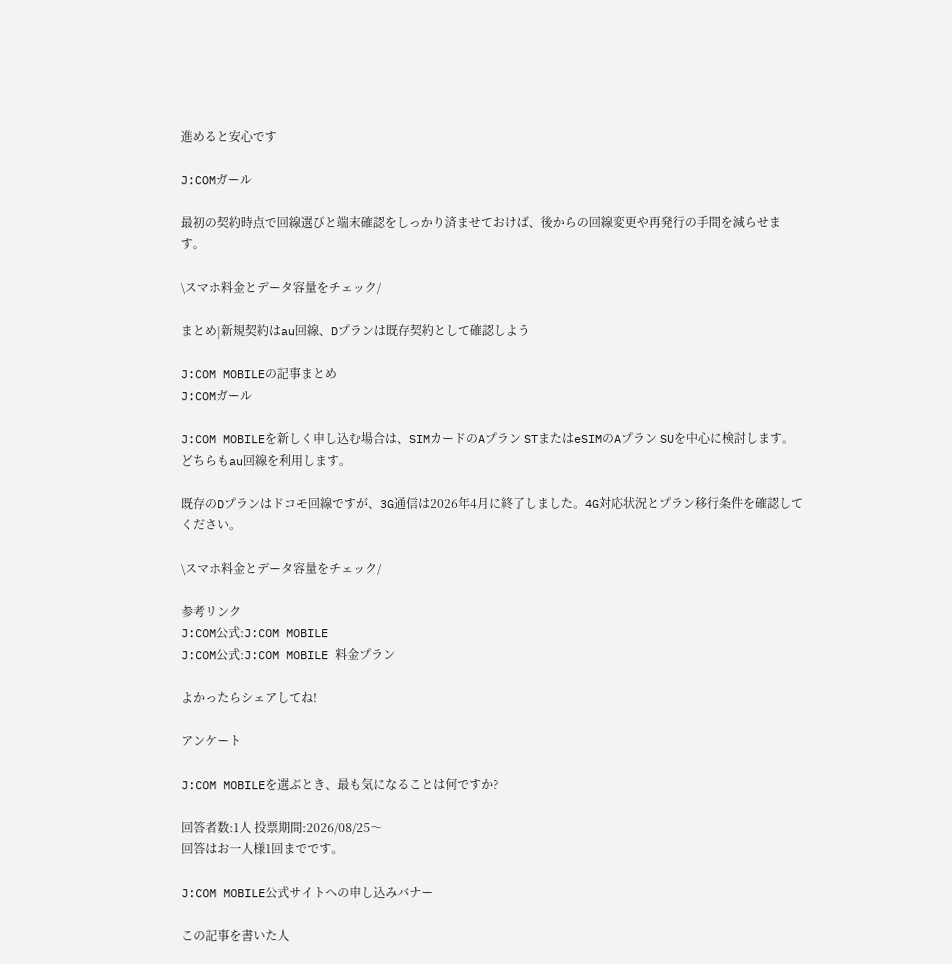進めると安心です

J:COMガール

最初の契約時点で回線選びと端末確認をしっかり済ませておけば、後からの回線変更や再発行の手間を減らせます。

\スマホ料金とデータ容量をチェック/

まとめ|新規契約はau回線、Dプランは既存契約として確認しよう

J:COM MOBILEの記事まとめ
J:COMガール

J:COM MOBILEを新しく申し込む場合は、SIMカードのAプラン STまたはeSIMのAプラン SUを中心に検討します。どちらもau回線を利用します。

既存のDプランはドコモ回線ですが、3G通信は2026年4月に終了しました。4G対応状況とプラン移行条件を確認してください。

\スマホ料金とデータ容量をチェック/

参考リンク
J:COM公式:J:COM MOBILE
J:COM公式:J:COM MOBILE 料金プラン

よかったらシェアしてね!

アンケート

J:COM MOBILEを選ぶとき、最も気になることは何ですか?

回答者数:1人 投票期間:2026/08/25〜
回答はお一人様1回までです。

J:COM MOBILE公式サイトへの申し込みバナー

この記事を書いた人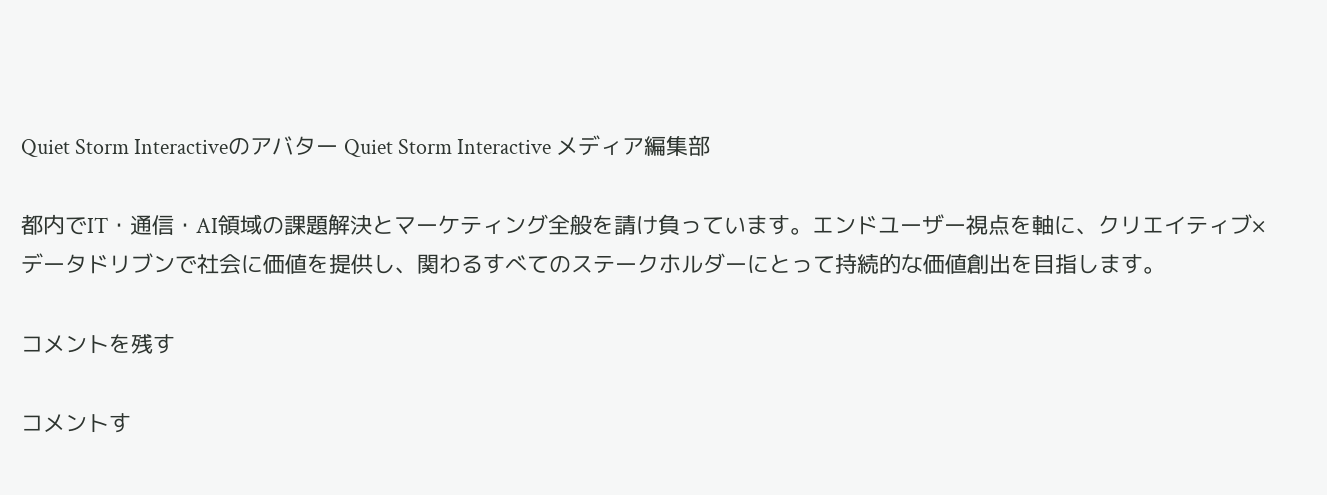Quiet Storm Interactiveのアバター Quiet Storm Interactive メディア編集部

都内でIT・通信・AI領域の課題解決とマーケティング全般を請け負っています。エンドユーザー視点を軸に、クリエイティブ×データドリブンで社会に価値を提供し、関わるすべてのステークホルダーにとって持続的な価値創出を目指します。

コメントを残す

コメントす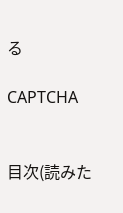る

CAPTCHA


目次(読みた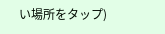い場所をタップ)